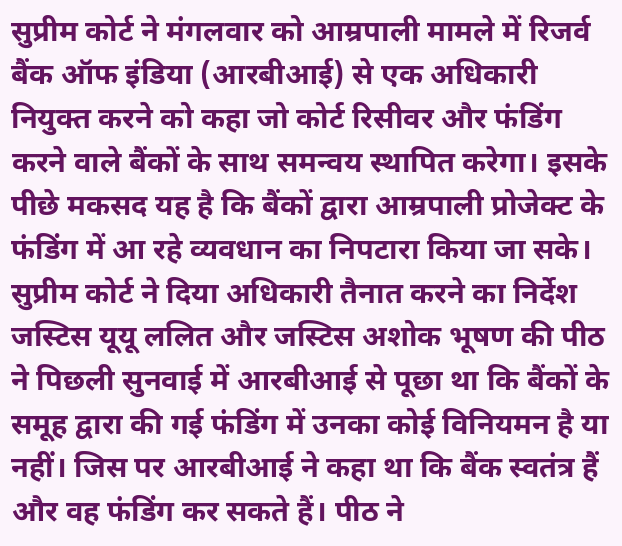सुप्रीम कोर्ट ने मंगलवार को आम्रपाली मामले में रिजर्व बैंक ऑफ इंडिया (आरबीआई) से एक अधिकारी नियुक्त करने को कहा जो कोर्ट रिसीवर और फंडिंग करने वाले बैंकों के साथ समन्वय स्थापित करेगा। इसके पीछे मकसद यह है कि बैंकों द्वारा आम्रपाली प्रोजेक्ट के फंडिंग में आ रहे व्यवधान का निपटारा किया जा सके।
सुप्रीम कोर्ट ने दिया अधिकारी तैनात करने का निर्देश
जस्टिस यूयू ललित और जस्टिस अशोक भूषण की पीठ ने पिछली सुनवाई में आरबीआई से पूछा था कि बैंकों के समूह द्वारा की गई फंडिंग में उनका कोई विनियमन है या नहीं। जिस पर आरबीआई ने कहा था कि बैंक स्वतंत्र हैं और वह फंडिंग कर सकते हैं। पीठ ने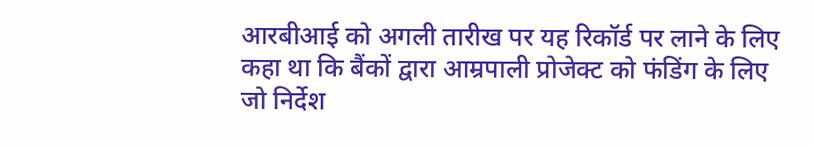आरबीआई को अगली तारीख पर यह रिकॉर्ड पर लाने के लिए कहा था कि बैंकों द्वारा आम्रपाली प्रोजेक्ट को फंडिंग के लिए जो निर्देश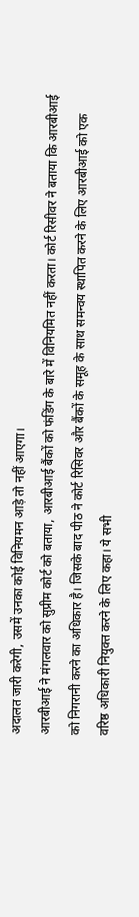अदालत जारी करेगी, उसमें उनका कोई विनियमन आड़े तो नहीं आएगा।
आरबीआई ने मंगलवार को सुप्रीम कोर्ट को बताया, आरबीआई बैंकों को फंडिंग के बारे में विनियमित नहीं करता। कोर्ट रिसीवर ने बताया कि आरबीआई को निगरानी करने का अधिकार है। जिसके बाद पीठ ने कोर्ट रिसिवर और बैंकों के समूह के साथ समन्वय स्थापित करने के लिए आरबीआई को एक वरिष्ठ अधिकारी नियुक्त करने के लिए कहा। ये सभी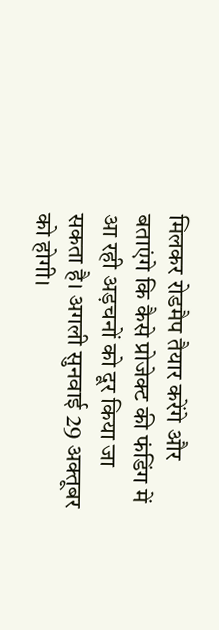मिलकर रोडमैप तैयार करेंगे और बताएंगे कि कैसे प्रोजेक्ट की फंडिंग में आ रही अड़चनों को दूर किया जा सकता है। अगली सुनवाई 29 अक्तूबर को होगी।